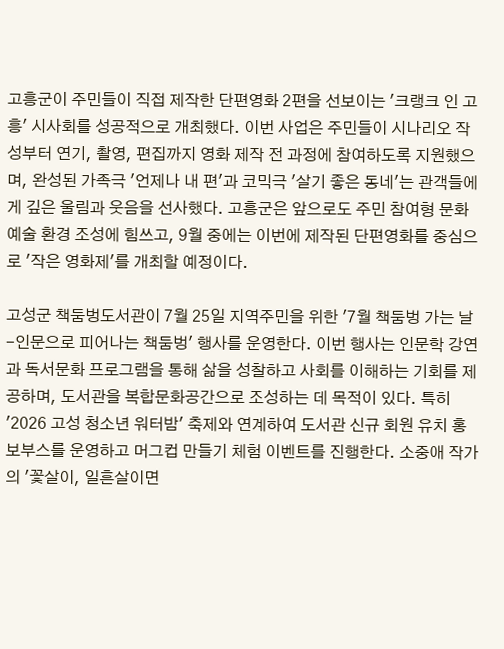고흥군이 주민들이 직접 제작한 단편영화 2편을 선보이는 '크랭크 인 고흥' 시사회를 성공적으로 개최했다. 이번 사업은 주민들이 시나리오 작성부터 연기, 촬영, 편집까지 영화 제작 전 과정에 참여하도록 지원했으며, 완성된 가족극 '언제나 내 편'과 코믹극 '살기 좋은 동네'는 관객들에게 깊은 울림과 웃음을 선사했다. 고흥군은 앞으로도 주민 참여형 문화예술 환경 조성에 힘쓰고, 9월 중에는 이번에 제작된 단편영화를 중심으로 '작은 영화제'를 개최할 예정이다.

고성군 책둠벙도서관이 7월 25일 지역주민을 위한 '7월 책둠벙 가는 날-인문으로 피어나는 책둠벙' 행사를 운영한다. 이번 행사는 인문학 강연과 독서문화 프로그램을 통해 삶을 성찰하고 사회를 이해하는 기회를 제공하며, 도서관을 복합문화공간으로 조성하는 데 목적이 있다. 특히 '2026 고성 청소년 워터밤' 축제와 연계하여 도서관 신규 회원 유치 홍보부스를 운영하고 머그컵 만들기 체험 이벤트를 진행한다. 소중애 작가의 '꽃살이, 일흔살이면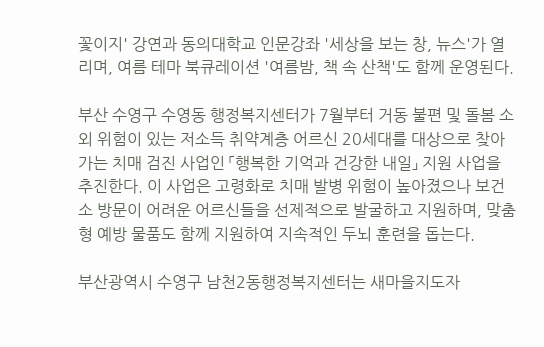꽃이지' 강연과 동의대학교 인문강좌 '세상을 보는 창, 뉴스'가 열리며, 여름 테마 북큐레이션 '여름밤, 책 속 산책'도 함께 운영된다.

부산 수영구 수영동 행정복지센터가 7월부터 거동 불편 및 돌봄 소외 위험이 있는 저소득 취약계층 어르신 20세대를 대상으로 찾아가는 치매 검진 사업인 「행복한 기억과 건강한 내일」 지원 사업을 추진한다. 이 사업은 고령화로 치매 발병 위험이 높아졌으나 보건소 방문이 어려운 어르신들을 선제적으로 발굴하고 지원하며, 맞춤형 예방 물품도 함께 지원하여 지속적인 두뇌 훈련을 돕는다.

부산광역시 수영구 남천2동행정복지센터는 새마을지도자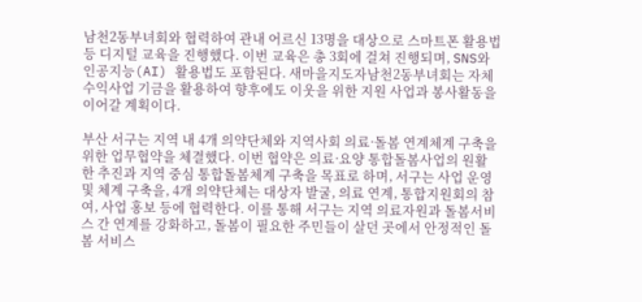남천2동부녀회와 협력하여 관내 어르신 13명을 대상으로 스마트폰 활용법 등 디지털 교육을 진행했다. 이번 교육은 총 3회에 걸쳐 진행되며, SNS와 인공지능(AI) 활용법도 포함된다. 새마을지도자남천2동부녀회는 자체 수익사업 기금을 활용하여 향후에도 이웃을 위한 지원 사업과 봉사활동을 이어갈 계획이다.

부산 서구는 지역 내 4개 의약단체와 지역사회 의료·돌봄 연계체계 구축을 위한 업무협약을 체결했다. 이번 협약은 의료·요양 통합돌봄사업의 원활한 추진과 지역 중심 통합돌봄체계 구축을 목표로 하며, 서구는 사업 운영 및 체계 구축을, 4개 의약단체는 대상자 발굴, 의료 연계, 통합지원회의 참여, 사업 홍보 등에 협력한다. 이를 통해 서구는 지역 의료자원과 돌봄서비스 간 연계를 강화하고, 돌봄이 필요한 주민들이 살던 곳에서 안정적인 돌봄 서비스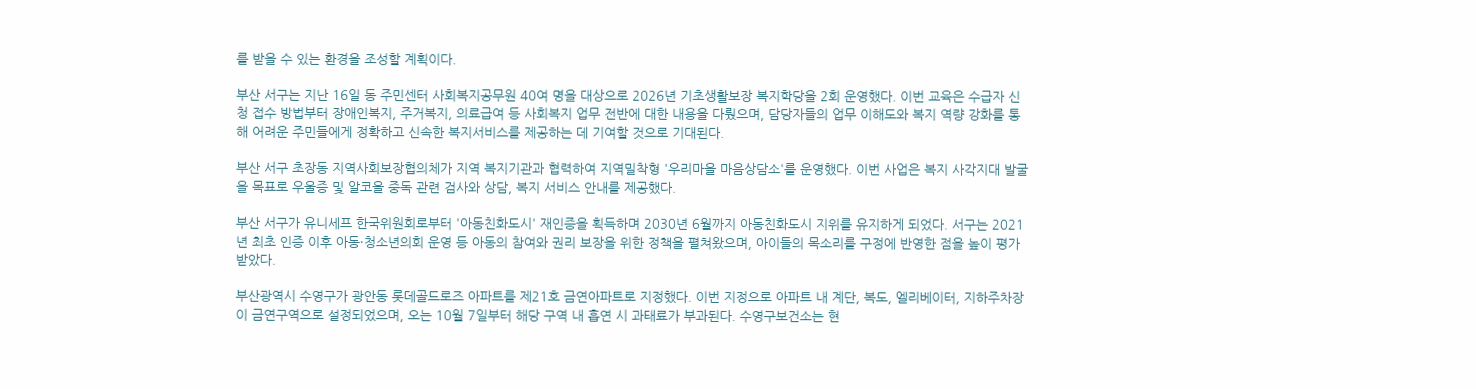를 받을 수 있는 환경을 조성할 계획이다.

부산 서구는 지난 16일 동 주민센터 사회복지공무원 40여 명을 대상으로 2026년 기초생활보장 복지학당을 2회 운영했다. 이번 교육은 수급자 신청 접수 방법부터 장애인복지, 주거복지, 의료급여 등 사회복지 업무 전반에 대한 내용을 다뤘으며, 담당자들의 업무 이해도와 복지 역량 강화를 통해 어려운 주민들에게 정확하고 신속한 복지서비스를 제공하는 데 기여할 것으로 기대된다.

부산 서구 초장동 지역사회보장협의체가 지역 복지기관과 협력하여 지역밀착형 '우리마을 마음상담소'를 운영했다. 이번 사업은 복지 사각지대 발굴을 목표로 우울증 및 알코올 중독 관련 검사와 상담, 복지 서비스 안내를 제공했다.

부산 서구가 유니세프 한국위원회로부터 '아동친화도시' 재인증을 획득하며 2030년 6월까지 아동친화도시 지위를 유지하게 되었다. 서구는 2021년 최초 인증 이후 아동·청소년의회 운영 등 아동의 참여와 권리 보장을 위한 정책을 펼쳐왔으며, 아이들의 목소리를 구정에 반영한 점을 높이 평가받았다.

부산광역시 수영구가 광안동 롯데골드로즈 아파트를 제21호 금연아파트로 지정했다. 이번 지정으로 아파트 내 계단, 복도, 엘리베이터, 지하주차장이 금연구역으로 설정되었으며, 오는 10월 7일부터 해당 구역 내 흡연 시 과태료가 부과된다. 수영구보건소는 현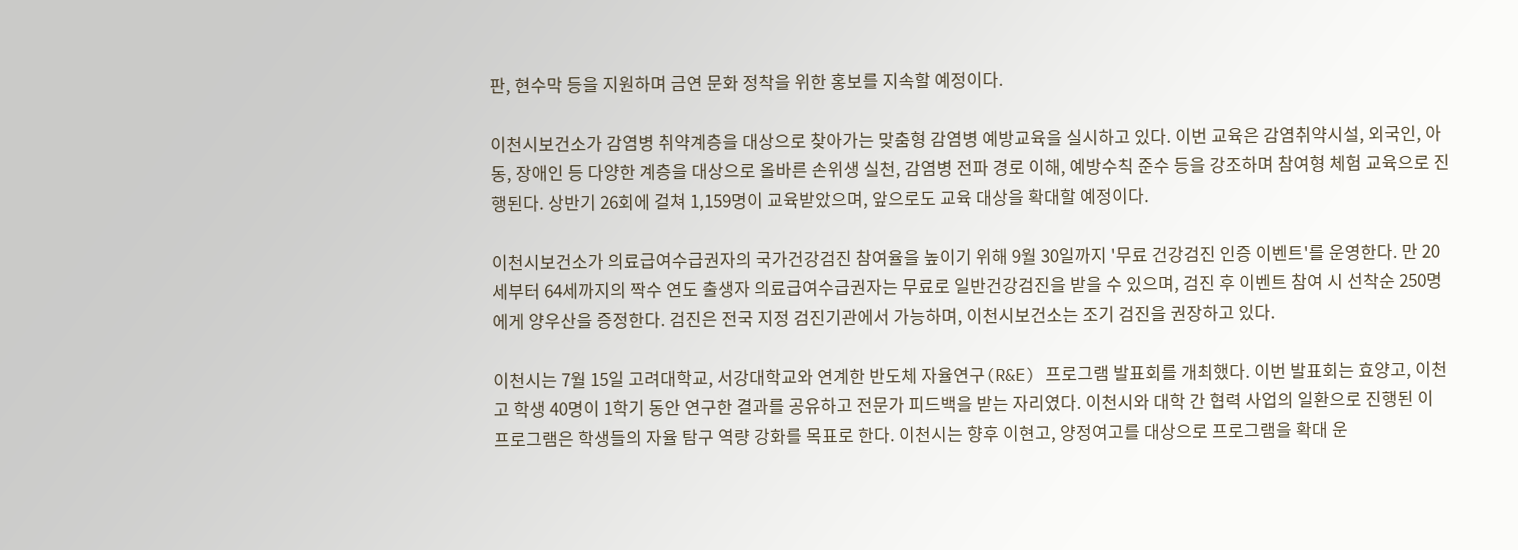판, 현수막 등을 지원하며 금연 문화 정착을 위한 홍보를 지속할 예정이다.

이천시보건소가 감염병 취약계층을 대상으로 찾아가는 맞춤형 감염병 예방교육을 실시하고 있다. 이번 교육은 감염취약시설, 외국인, 아동, 장애인 등 다양한 계층을 대상으로 올바른 손위생 실천, 감염병 전파 경로 이해, 예방수칙 준수 등을 강조하며 참여형 체험 교육으로 진행된다. 상반기 26회에 걸쳐 1,159명이 교육받았으며, 앞으로도 교육 대상을 확대할 예정이다.

이천시보건소가 의료급여수급권자의 국가건강검진 참여율을 높이기 위해 9월 30일까지 '무료 건강검진 인증 이벤트'를 운영한다. 만 20세부터 64세까지의 짝수 연도 출생자 의료급여수급권자는 무료로 일반건강검진을 받을 수 있으며, 검진 후 이벤트 참여 시 선착순 250명에게 양우산을 증정한다. 검진은 전국 지정 검진기관에서 가능하며, 이천시보건소는 조기 검진을 권장하고 있다.

이천시는 7월 15일 고려대학교, 서강대학교와 연계한 반도체 자율연구(R&E) 프로그램 발표회를 개최했다. 이번 발표회는 효양고, 이천고 학생 40명이 1학기 동안 연구한 결과를 공유하고 전문가 피드백을 받는 자리였다. 이천시와 대학 간 협력 사업의 일환으로 진행된 이 프로그램은 학생들의 자율 탐구 역량 강화를 목표로 한다. 이천시는 향후 이현고, 양정여고를 대상으로 프로그램을 확대 운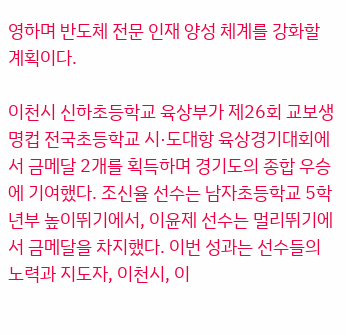영하며 반도체 전문 인재 양성 체계를 강화할 계획이다.

이천시 신하초등학교 육상부가 제26회 교보생명컵 전국초등학교 시·도대항 육상경기대회에서 금메달 2개를 획득하며 경기도의 종합 우승에 기여했다. 조신율 선수는 남자초등학교 5학년부 높이뛰기에서, 이윤제 선수는 멀리뛰기에서 금메달을 차지했다. 이번 성과는 선수들의 노력과 지도자, 이천시, 이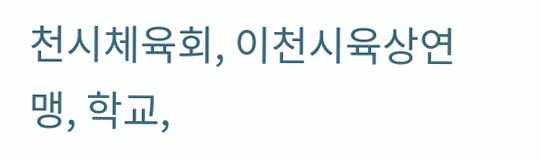천시체육회, 이천시육상연맹, 학교,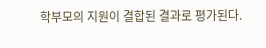학부모의 지원이 결합된 결과로 평가된다.